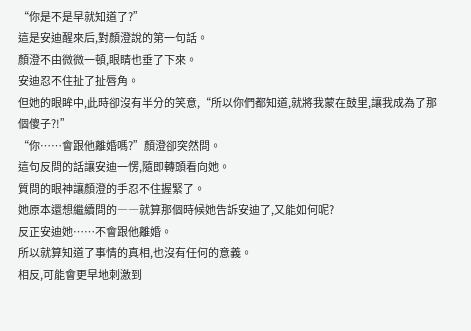“你是不是早就知道了?”
這是安迪醒來后,對顏澄說的第一句話。
顏澄不由微微一頓,眼睛也垂了下來。
安迪忍不住扯了扯唇角。
但她的眼眸中,此時卻沒有半分的笑意,“所以你們都知道,就將我蒙在鼓里,讓我成為了那個傻子?!”
“你……會跟他離婚嗎?”顏澄卻突然問。
這句反問的話讓安迪一愣,隨即轉頭看向她。
質問的眼神讓顏澄的手忍不住握緊了。
她原本還想繼續問的――就算那個時候她告訴安迪了,又能如何呢?
反正安迪她……不會跟他離婚。
所以就算知道了事情的真相,也沒有任何的意義。
相反,可能會更早地刺激到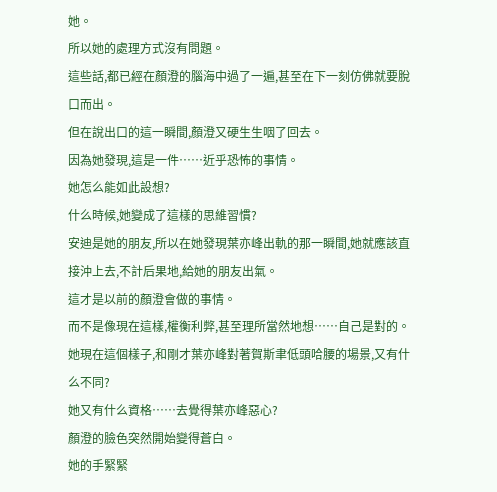她。
所以她的處理方式沒有問題。
這些話,都已經在顏澄的腦海中過了一遍,甚至在下一刻仿佛就要脫口而出。
但在說出口的這一瞬間,顏澄又硬生生咽了回去。
因為她發現,這是一件……近乎恐怖的事情。
她怎么能如此設想?
什么時候,她變成了這樣的思維習慣?
安迪是她的朋友,所以在她發現葉亦峰出軌的那一瞬間,她就應該直接沖上去,不計后果地,給她的朋友出氣。
這才是以前的顏澄會做的事情。
而不是像現在這樣,權衡利弊,甚至理所當然地想……自己是對的。
她現在這個樣子,和剛才葉亦峰對著賀斯聿低頭哈腰的場景,又有什么不同?
她又有什么資格……去覺得葉亦峰惡心?
顏澄的臉色突然開始變得蒼白。
她的手緊緊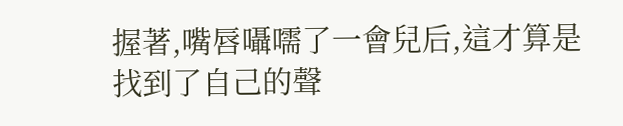握著,嘴唇囁嚅了一會兒后,這才算是找到了自己的聲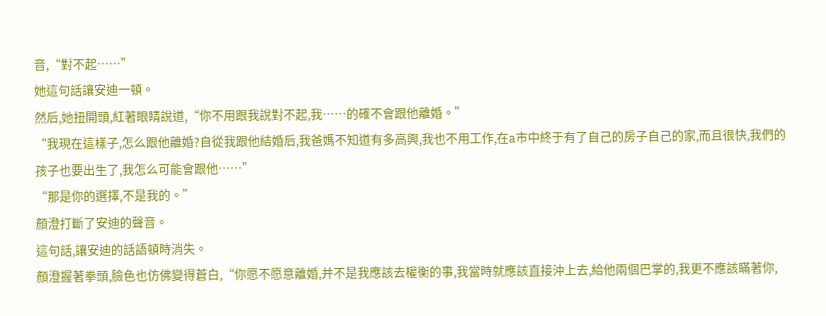音,“對不起……”
她這句話讓安迪一頓。
然后,她扭開頭,紅著眼睛說道,“你不用跟我說對不起,我……的確不會跟他離婚。”
“我現在這樣子,怎么跟他離婚?自從我跟他結婚后,我爸媽不知道有多高興,我也不用工作,在a市中終于有了自己的房子自己的家,而且很快,我們的孩子也要出生了,我怎么可能會跟他……”
“那是你的選擇,不是我的。”
顏澄打斷了安迪的聲音。
這句話,讓安迪的話語頓時消失。
顏澄握著拳頭,臉色也仿佛變得蒼白,“你愿不愿意離婚,并不是我應該去權衡的事,我當時就應該直接沖上去,給他兩個巴掌的,我更不應該瞞著你,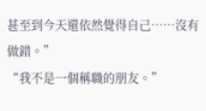甚至到今天還依然覺得自己……沒有做錯。”
“我不是一個稱職的朋友。”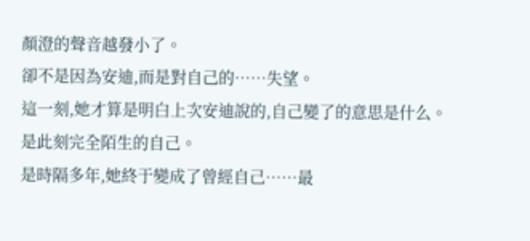顏澄的聲音越發小了。
卻不是因為安迪,而是對自己的……失望。
這一刻,她才算是明白上次安迪說的,自己變了的意思是什么。
是此刻完全陌生的自己。
是時隔多年,她終于變成了曾經自己……最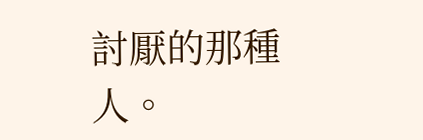討厭的那種人。